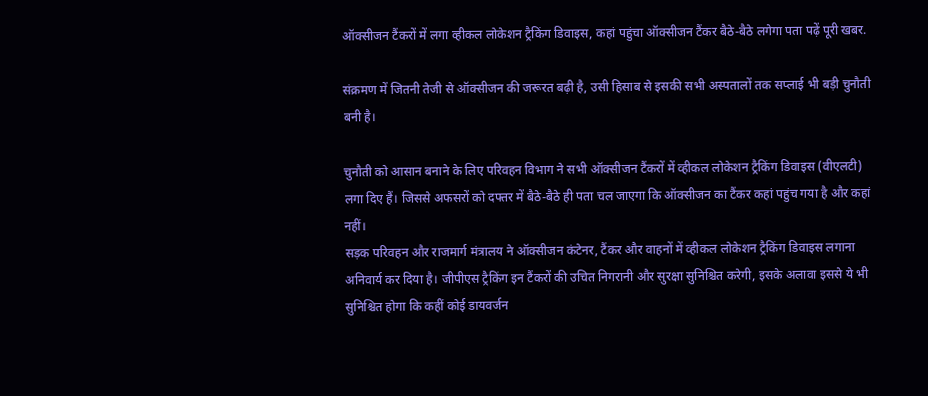ऑक्सीजन टैंकरों में लगा व्हीकल लोकेशन ट्रैकिंग डिवाइस, कहां पहुंचा ऑक्सीजन टैंकर बैठे-बैठे लगेगा पता पढ़ें पूरी खबर.

संक्रमण में जितनी तेजी से ऑक्सीजन की जरूरत बढ़ी है, उसी हिसाब से इसकी सभी अस्पतालों तक सप्लाई भी बड़ी चुनौती बनी है।

चुनौती को आसान बनाने के लिए परिवहन विभाग ने सभी ऑक्सीजन टैंकरों में व्हीकल लोकेशन ट्रैकिंग डिवाइस (वीएलटी) लगा दिए हैं। जिससे अफसरों को दफ्तर में बैठे-बैठे ही पता चल जाएगा कि ऑक्सीजन का टैंकर कहां पहुंच गया है और कहां नहीं।
सड़क परिवहन और राजमार्ग मंत्रालय ने ऑक्सीजन कंटेनर, टैंकर और वाहनों में व्हीकल लोकेशन ट्रैकिंग डिवाइस लगाना अनिवार्य कर दिया है। जीपीएस ट्रैकिंग इन टैंकरों की उचित निगरानी और सुरक्षा सुनिश्चित करेगी, इसके अलावा इससे ये भी सुनिश्चित होगा कि कहीं कोई डायवर्जन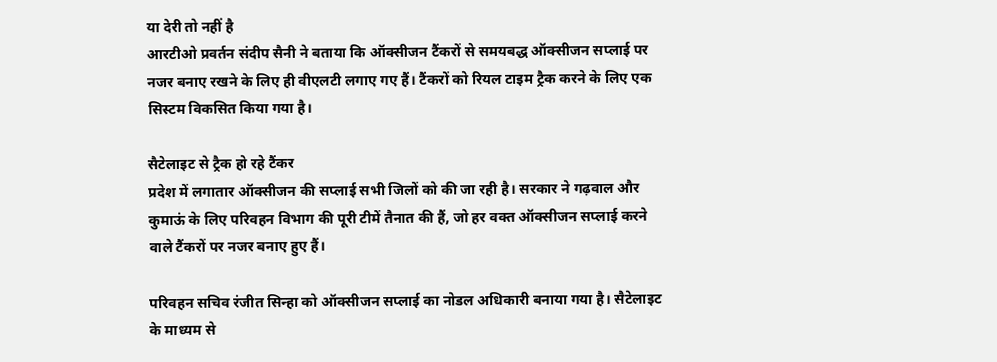या देरी तो नहीं है
आरटीओ प्रवर्तन संदीप सैनी ने बताया कि ऑक्सीजन टैंकरों से समयबद्ध ऑक्सीजन सप्लाई पर नजर बनाए रखने के लिए ही वीएलटी लगाए गए हैं। टैंकरों को रियल टाइम ट्रैक करने के लिए एक सिस्टम विकसित किया गया है।

सैटेलाइट से ट्रैक हो रहे टैंकर
प्रदेश में लगातार ऑक्सीजन की सप्लाई सभी जिलों को की जा रही है। सरकार ने गढ़वाल और कुमाऊं के लिए परिवहन विभाग की पूरी टीमें तैनात की हैं, जो हर वक्त ऑक्सीजन सप्लाई करने वाले टैंकरों पर नजर बनाए हुए हैं।

परिवहन सचिव रंजीत सिन्हा को ऑक्सीजन सप्लाई का नोडल अधिकारी बनाया गया है। सैटेलाइट के माध्यम से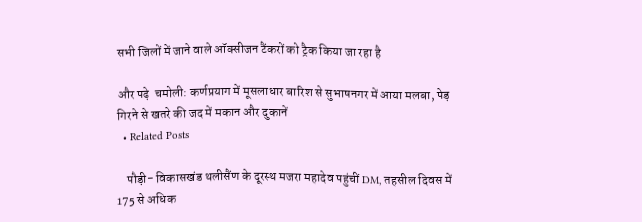सभी जिलों में जाने वाले ऑक्सीजन टैंकरों को ट्रैक किया जा रहा है

और पढ़े  चमोली: कर्णप्रयाग में मूसलाधार बारिश से सुभाषनगर में आया मलबा, पेड़ गिरने से खतरे की जद में मकान और दुकानें
  • Related Posts

    पौड़ी- विकासखंड थलीसैंण के दूरस्थ मजरा महादेव पहुंचीं DM, तहसील दिवस में 175 से अधिक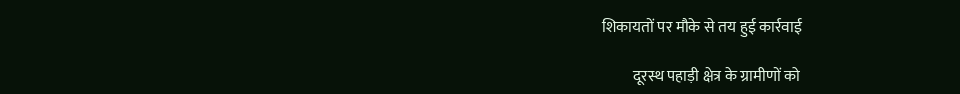शिकायतों पर मौके से तय हुई कार्रवाई

          दूरस्थ पहाड़ी क्षेत्र के ग्रामीणों को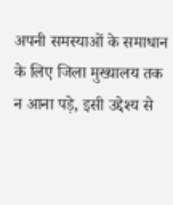अपनी समस्याओं के समाधान के लिए जिला मुख्यालय तक न आना पड़े, इसी उद्देश्य से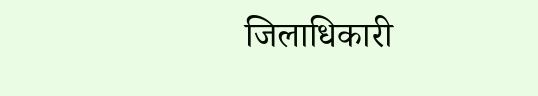जिलाधिकारी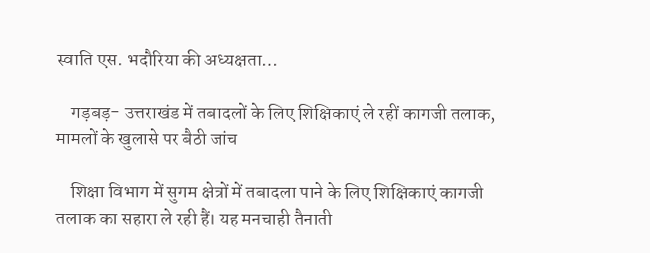स्वाति एस. भदौरिया की अध्यक्षता…

    गड़बड़- उत्तराखंड में तबादलों के लिए शिक्षिकाएं ले रहीं कागजी तलाक, मामलों के खुलासे पर बैठी जांच

    शिक्षा विभाग में सुगम क्षेत्रों में तबादला पाने के लिए शिक्षिकाएं कागजी तलाक का सहारा ले रही हैं। यह मनचाही तैनाती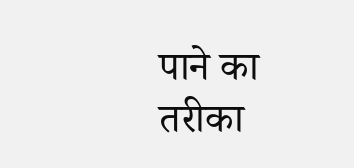पाने का तरीका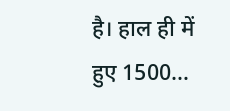है। हाल ही में हुए 1500…